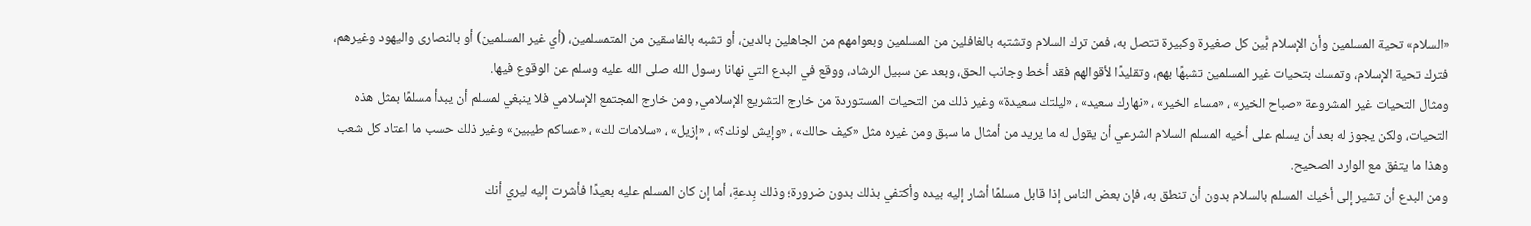«السلام» تحية المسلمين وأن الإسلام بًّين كل صغيرة وكبيرة تتصل به، فمن ترك السلام وتشتبه بالغافلين من المسلمين وبعوامهم من الجاهلين بالدين، أو تشبه بالفاسقين من المتمسلمين، (أي غير المسلمين) أو بالنصارى واليهود وغيرهم، فترك تحية الإسلام، وتمسك بتحيات غير المسلمين تشبهًا بهم، وتقليدًا لأقوالهم فقد أخط وجانب الحق، وبعد عن سبيل الرشاد، ووقع في البدع التي نهانا رسول الله صلى الله عليه وسلم عن الوقوع فيها.
ومثال التحيات غير المشروعة «صباح الخير» ، «مساء الخير» ، «نهارك سعيد» ، «ليلتك سعيدة» وغير ذلك من التحيات المستوردة من خارج التشريع الإسلامي, ومن خارج المجتمع الإسلامي فلا ينبغي لمسلم أن يبدأ مسلمًا بمثل هذه التحيات، ولكن يجوز له بعد أن يسلم على أخيه المسلم السلام الشرعي أن يقول له ما يريد من أمثال ما سبق ومن غيره مثل «كيف حالك» ، «وإيش لونك؟» ، «إزيل» ، «سلامات لك» ، «عساكم طيبين» وغير ذلك حسب ما اعتاد كل شعب وهذا ما يتفق مع الوارد الصحيح.
ومن البدع أن تشير إلى أخيك المسلم بالسلام بدون أن تنطق به، فإن بعض الناس إذا قابل مسلمًا أشار إليه بيده وأكتفي بذلك بدون ضرورة؛ وذلك بِدعةِ، أما إن كان المسلم عليه بعيدًا فأشرت إليه ليري أنك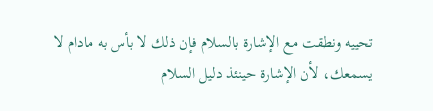تحييه ونطقت مع الإشارة بالسلام فإن ذلك لا بأس به مادام لا يسمعك، لأن الإشارة حينئذ دليل السلام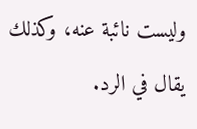وليست نائبة عنه، وكذلك يقال في الرد.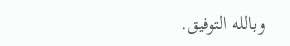وبالله التوفيق.